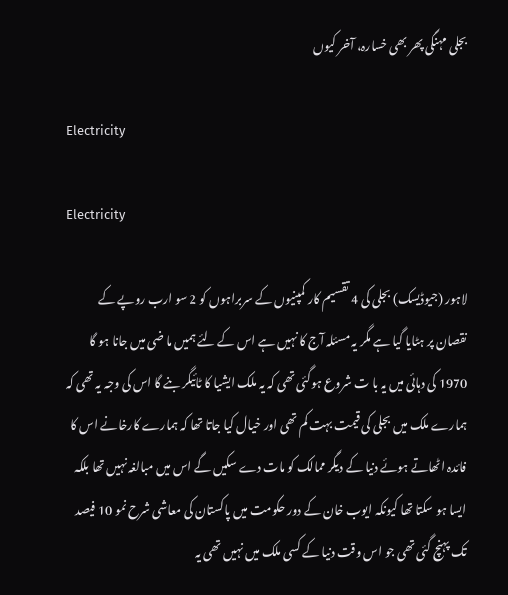بجلی مہنگی پھر بھی خسارہ، آخر کیوں

Electricity

Electricity

لاہور (جیوڈیسک) بجلی کی 4 تقسیم کار کمپنیوں کے سربراہوں کو 2 سو ارب روپے کے نقصان پر ہٹایا گیا ہے مگر یہ مسئلہ آج کا نہیں ہے اس کے لئے ہمیں ما ضی میں جانا ہو گا 1970 کی دہائی میں یہ با ت شروع ہوگئی تھی کہ یہ ملک ایشیا کا ٹائیگر بنے گا اس کی وجہ یہ تھی کہ ہمارے ملک میں بجلی کی قیمت بہت کم تھی اور خیال کیا جاتا تھا کہ ہمارے کارخانے اس کا فائدہ اٹھاتے ہوئے دنیا کے دیگر ممالک کو مات دے سکیں گے اس میں مبالغہ نہیں تھا بلکہ ایسا ہو سکتا تھا کیونکہ ایوب خان کے دور حکومت میں پاکستان کی معاشی شرح نمو 10 فیصد تک پہنچ گئی تھی جو اس وقت دنیا کے کسی ملک میں نہیں تھی یہ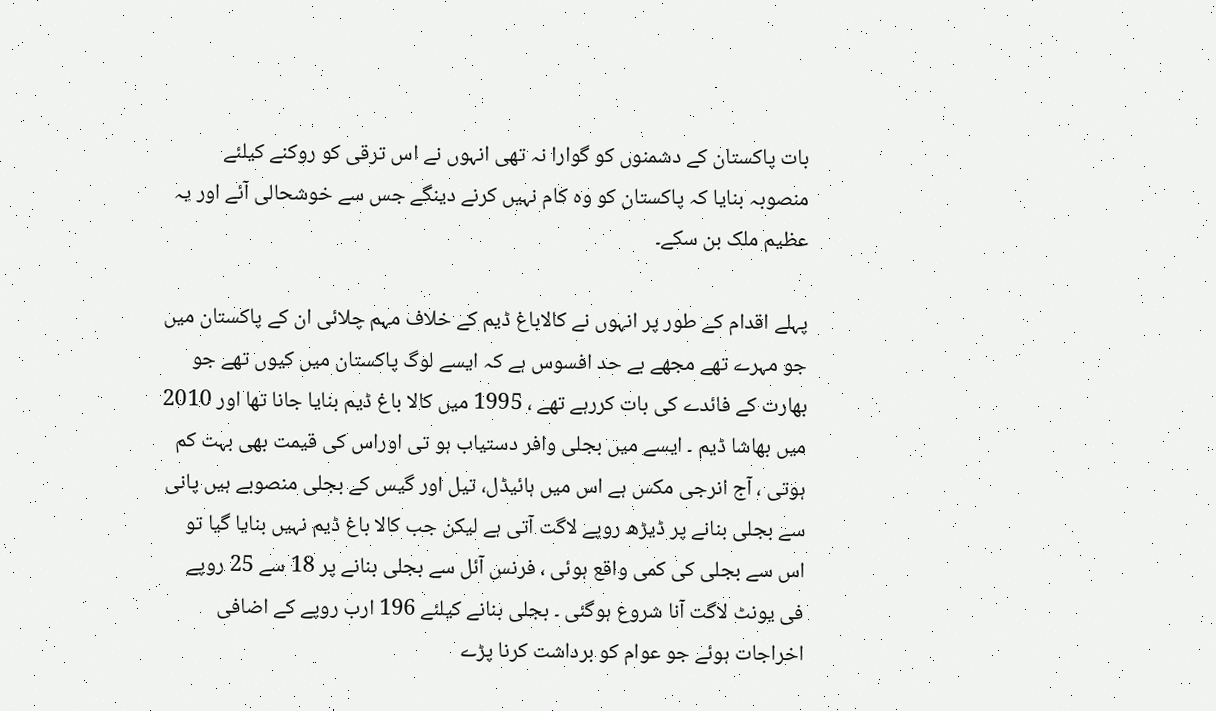بات پاکستان کے دشمنوں کو گوارا نہ تھی انہوں نے اس ترقی کو روکنے کیلئے منصوبہ بنایا کہ پاکستان کو وہ کام نہیں کرنے دینگے جس سے خوشحالی آئے اور یہ عظیم ملک بن سکے۔

پہلے اقدام کے طور پر انہوں نے کالاباغ ڈیم کے خلاف مہم چلائی ان کے پاکستان میں جو مہرے تھے مجھے بے حد افسوس ہے کہ ایسے لوگ پاکستان میں کیوں تھے جو بھارت کے فائدے کی بات کررہے تھے ، 1995 میں کالا باغ ڈیم بنایا جانا تھا اور 2010 میں بھاشا ڈیم ۔ ایسے میں بجلی وافر دستیاب ہو تی اوراس کی قیمت بھی بہت کم ہوتی ، آج انرجی مکس ہے اس میں ہائیڈل، تیل اور گیس کے بجلی منصوبے ہیں پانی سے بجلی بنانے پر ڈیڑھ روپے لاگت آتی ہے لیکن جب کالا باغ ڈیم نہیں بنایا گیا تو اس سے بجلی کی کمی واقع ہوئی ، فرنس آئل سے بجلی بنانے پر 18 سے 25 روپے فی یونٹ لاگت آنا شروع ہوگئی ۔ بجلی بنانے کیلئے 196 ارب روپے کے اضافی اخراجات ہوئے جو عوام کو برداشت کرنا پڑے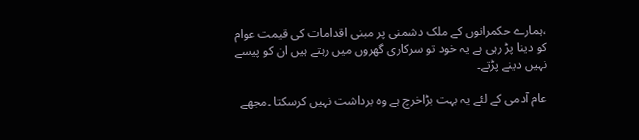،ہمارے حکمرانوں کے ملک دشمنی پر مبنی اقدامات کی قیمت عوام کو دینا پڑ رہی ہے یہ خود تو سرکاری گھروں میں رہتے ہیں ان کو پیسے نہیں دینے پڑتے۔

عام آدمی کے لئے یہ بہت بڑاخرچ ہے وہ برداشت نہیں کرسکتا ۔مجھے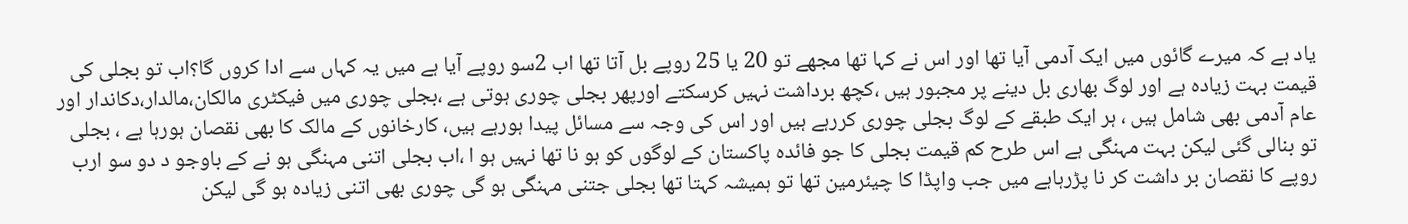یاد ہے کہ میرے گائوں میں ایک آدمی آیا تھا اور اس نے کہا تھا مجھے تو 20 یا 25 روپے بل آتا تھا اب 2سو روپے آیا ہے میں یہ کہاں سے ادا کروں گا؟اب تو بجلی کی قیمت بہت زیادہ ہے اور لوگ بھاری بل دینے پر مجبور ہیں ،کچھ برداشت نہیں کرسکتے اورپھر بجلی چوری ہوتی ہے ،بجلی چوری میں فیکٹری مالکان،مالدار،دکاندار اور عام آدمی بھی شامل ہیں ، ہر ایک طبقے کے لوگ بجلی چوری کررہے ہیں اور اس کی وجہ سے مسائل پیدا ہورہے ہیں، کارخانوں کے مالک کا بھی نقصان ہورہا ہے ، بجلی تو بنالی گئی لیکن بہت مہنگی ہے اس طرح کم قیمت بجلی کا جو فائدہ پاکستان کے لوگوں کو ہو نا تھا نہیں ہو ا ،اب بجلی اتنی مہنگی ہو نے کے باوجو د دو سو ارب روپے کا نقصان بر داشت کر نا پڑرہاہے میں جب واپڈا کا چیئرمین تھا تو ہمیشہ کہتا تھا بجلی جتنی مہنگی ہو گی چوری بھی اتنی زیادہ ہو گی لیکن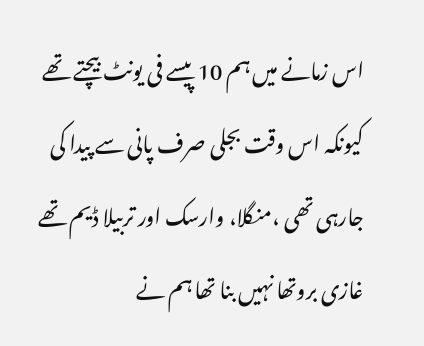اس زمانے میں ہم 10 پیسے فی یونٹ بیچتے تھے کیونکہ اس وقت بجلی صرف پانی سے پیدا کی جارہی تھی ،منگلا، وارسک اور تربیلا ڈیم تھے غازی بروتھا نہیں بنا تھا ہم نے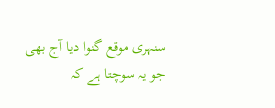سنہری موقع گنوا دیا آج بھی جو یہ سوچتا ہے کہ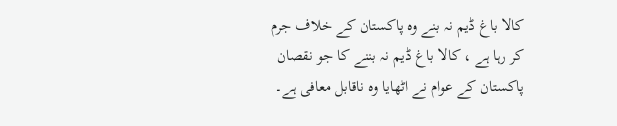کالا باغ ڈیم نہ بنے وہ پاکستان کے خلاف جرم کر رہا ہے ، کالا باغ ڈیم نہ بننے کا جو نقصان پاکستان کے عوام نے اٹھایا وہ ناقابل معافی ہے۔